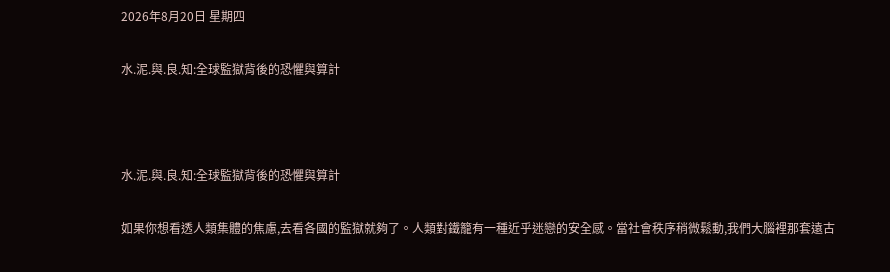2026年8月20日 星期四

水.泥.與.良.知:全球監獄背後的恐懼與算計



水.泥.與.良.知:全球監獄背後的恐懼與算計

如果你想看透人類集體的焦慮,去看各國的監獄就夠了。人類對鐵籠有一種近乎迷戀的安全感。當社會秩序稍微鬆動,我們大腦裡那套遠古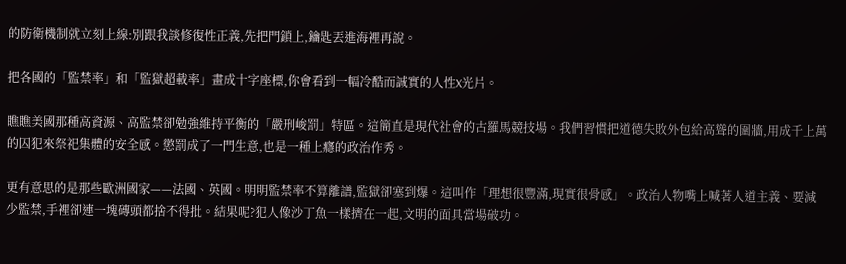的防衛機制就立刻上線:別跟我談修復性正義,先把門鎖上,鑰匙丟進海裡再說。

把各國的「監禁率」和「監獄超載率」畫成十字座標,你會看到一幅冷酷而誠實的人性X光片。

瞧瞧美國那種高資源、高監禁卻勉強維持平衡的「嚴刑峻罰」特區。這簡直是現代社會的古羅馬競技場。我們習慣把道德失敗外包給高聳的圍牆,用成千上萬的囚犯來祭祀集體的安全感。懲罰成了一門生意,也是一種上癮的政治作秀。

更有意思的是那些歐洲國家——法國、英國。明明監禁率不算離譜,監獄卻塞到爆。這叫作「理想很豐滿,現實很骨感」。政治人物嘴上喊著人道主義、要減少監禁,手裡卻連一塊磚頭都捨不得批。結果呢?犯人像沙丁魚一樣擠在一起,文明的面具當場破功。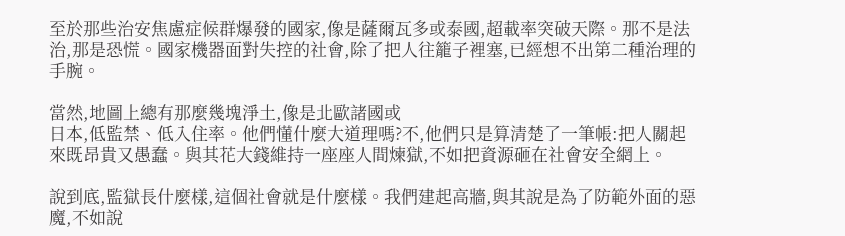至於那些治安焦慮症候群爆發的國家,像是薩爾瓦多或泰國,超載率突破天際。那不是法治,那是恐慌。國家機器面對失控的社會,除了把人往籠子裡塞,已經想不出第二種治理的手腕。

當然,地圖上總有那麼幾塊淨土,像是北歐諸國或
日本,低監禁、低入住率。他們懂什麼大道理嗎?不,他們只是算清楚了一筆帳:把人關起來既昂貴又愚蠢。與其花大錢維持一座座人間煉獄,不如把資源砸在社會安全網上。

說到底,監獄長什麼樣,這個社會就是什麼樣。我們建起高牆,與其說是為了防範外面的惡魔,不如說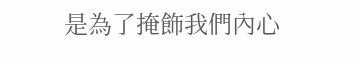是為了掩飾我們內心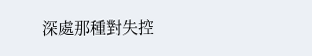深處那種對失控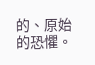的、原始的恐懼。